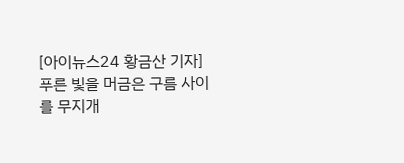[아이뉴스24 황금산 기자] 푸른 빛을 머금은 구름 사이를 무지개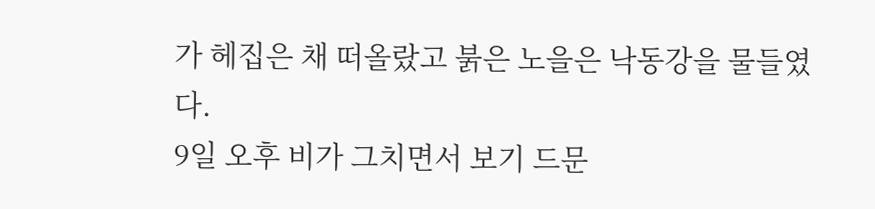가 헤집은 채 떠올랐고 붉은 노을은 낙동강을 물들였다.
9일 오후 비가 그치면서 보기 드문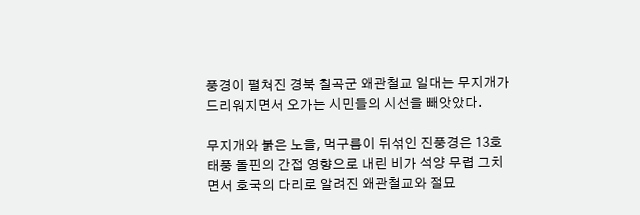풍경이 펼쳐진 경북 칠곡군 왜관철교 일대는 무지개가 드리워지면서 오가는 시민들의 시선을 빼앗았다.

무지개와 붉은 노을, 먹구름이 뒤섞인 진풍경은 13호 태풍 돌핀의 간접 영향으로 내린 비가 석양 무렵 그치면서 호국의 다리로 알려진 왜관철교와 절묘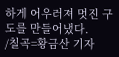하게 어우러져 멋진 구도를 만들어냈다.
/칠곡=황금산 기자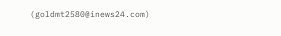(goldmt2580@inews24.com)